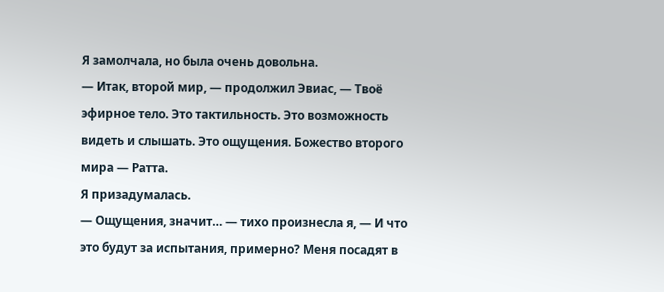Я замолчала, но была очень довольна.
— Итак, второй мир, — продолжил Эвиас, — Твоё эфирное тело. Это тактильность. Это возможность видеть и слышать. Это ощущения. Божество второго мира — Ратта.
Я призадумалась.
— Ощущения, значит… — тихо произнесла я, — И что это будут за испытания, примерно? Меня посадят в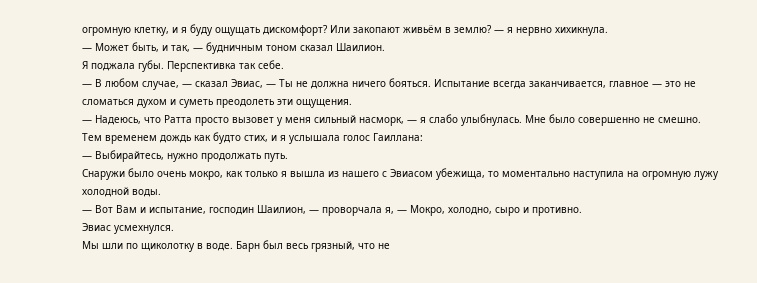огромную клетку, и я буду ощущать дискомфорт? Или закопают живьём в землю? — я нервно хихикнула.
— Может быть, и так, — будничным тоном сказал Шаилион.
Я поджала губы. Перспективка так себе.
— В любом случае, — сказал Эвиас, — Ты не должна ничего бояться. Испытание всегда заканчивается, главное — это не сломаться духом и суметь преодолеть эти ощущения.
— Надеюсь, что Ратта просто вызовет у меня сильный насморк, — я слабо улыбнулась. Мне было совершенно не смешно.
Тем временем дождь как будто стих, и я услышала голос Гаиллана:
— Выбирайтесь, нужно продолжать путь.
Снаружи было очень мокро, как только я вышла из нашего с Эвиасом убежища, то моментально наступила на огромную лужу холодной воды.
— Вот Вам и испытание, господин Шаилион, — проворчала я, — Мокро, холодно, сыро и противно.
Эвиас усмехнулся.
Мы шли по щиколотку в воде. Барн был весь грязный, что не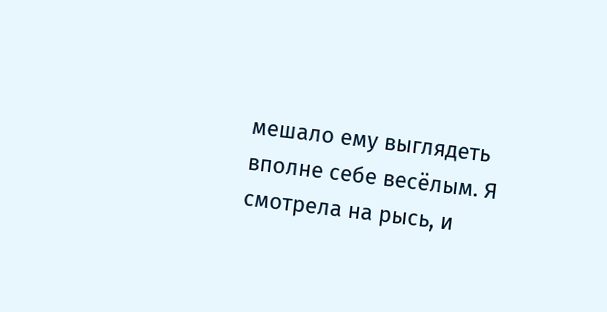мешало ему выглядеть вполне себе весёлым. Я смотрела на рысь, и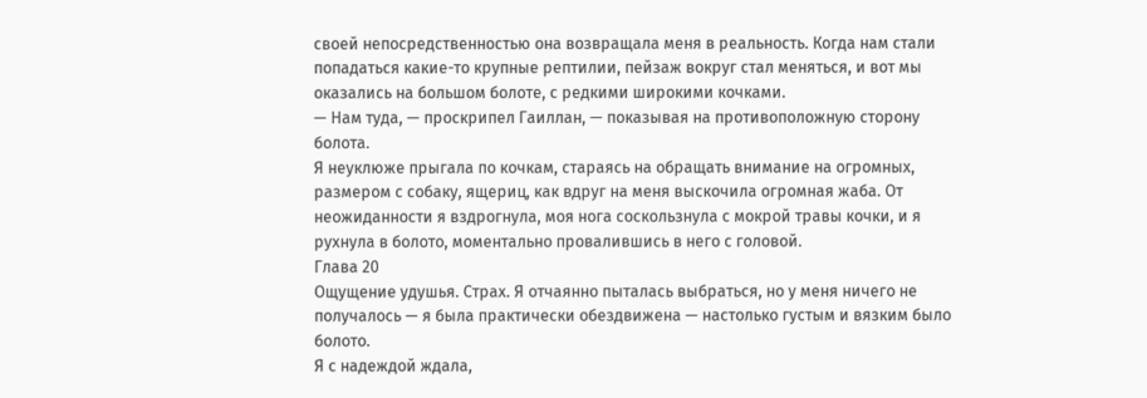своей непосредственностью она возвращала меня в реальность. Когда нам стали попадаться какие-то крупные рептилии, пейзаж вокруг стал меняться, и вот мы оказались на большом болоте, с редкими широкими кочками.
— Нам туда, — проскрипел Гаиллан, — показывая на противоположную сторону болота.
Я неуклюже прыгала по кочкам, стараясь на обращать внимание на огромных, размером с собаку, ящериц, как вдруг на меня выскочила огромная жаба. От неожиданности я вздрогнула, моя нога соскользнула с мокрой травы кочки, и я рухнула в болото, моментально провалившись в него с головой.
Глава 20
Ощущение удушья. Страх. Я отчаянно пыталась выбраться, но у меня ничего не получалось — я была практически обездвижена — настолько густым и вязким было болото.
Я с надеждой ждала,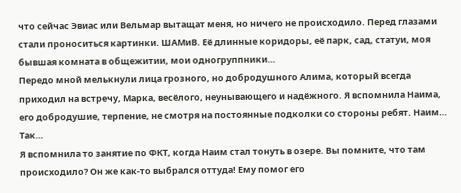что сейчас Эвиас или Вельмар вытащат меня, но ничего не происходило. Перед глазами стали проноситься картинки. ШАМиВ. Её длинные коридоры, её парк, сад, статуи, моя бывшая комната в общежитии, мои одногруппники…
Передо мной мелькнули лица грозного, но добродушного Алима, который всегда приходил на встречу, Марка, весёлого, неунывающего и надёжного. Я вспомнила Наима, его добродушие, терпение, не смотря на постоянные подколки со стороны ребят. Наим… Так…
Я вспомнила то занятие по ФКТ, когда Наим стал тонуть в озере. Вы помните, что там происходило? Он же как-то выбрался оттуда! Ему помог его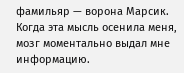фамильяр — ворона Марсик.
Когда эта мысль осенила меня, мозг моментально выдал мне информацию.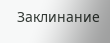Заклинание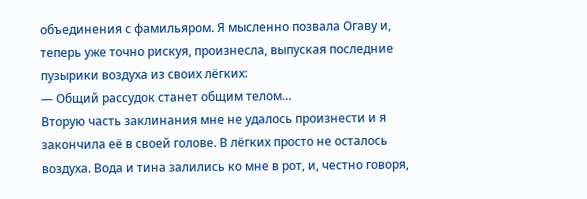объединения с фамильяром. Я мысленно позвала Огаву и, теперь уже точно рискуя, произнесла, выпуская последние пузырики воздуха из своих лёгких:
— Общий рассудок станет общим телом…
Вторую часть заклинания мне не удалось произнести и я закончила её в своей голове. В лёгких просто не осталось воздуха. Вода и тина залились ко мне в рот, и, честно говоря,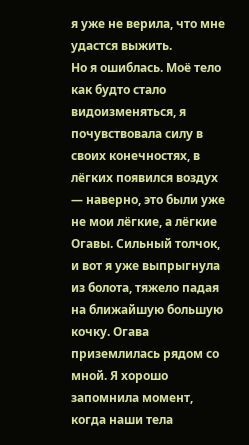я уже не верила, что мне удастся выжить.
Но я ошиблась. Моё тело как будто стало видоизменяться, я почувствовала силу в своих конечностях, в лёгких появился воздух — наверно, это были уже не мои лёгкие, а лёгкие Огавы. Сильный толчок, и вот я уже выпрыгнула из болота, тяжело падая на ближайшую большую кочку. Огава приземлилась рядом со мной. Я хорошо запомнила момент, когда наши тела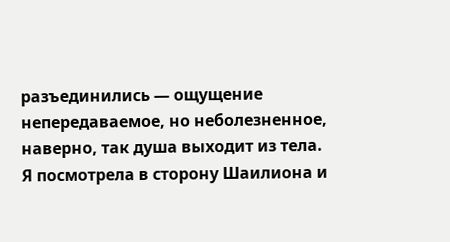разъединились — ощущение непередаваемое, но неболезненное, наверно, так душа выходит из тела.
Я посмотрела в сторону Шаилиона и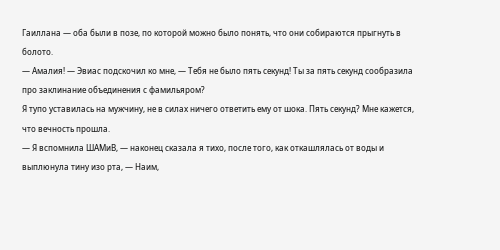Гаиллана — оба были в позе, по которой можно было понять, что они собираются прыгнуть в болото.
— Амалия! — Эвиас подскочил ко мне, — Тебя не было пять секунд! Ты за пять секунд сообразила про заклинание объединения с фамильяром?
Я тупо уставилась на мужчину, не в силах ничего ответить ему от шока. Пять секунд? Мне кажется, что вечность прошла.
— Я вспомнила ШАМиВ, — наконец сказала я тихо, после того, как откашлялась от воды и выплюнула тину изо рта, — Наим,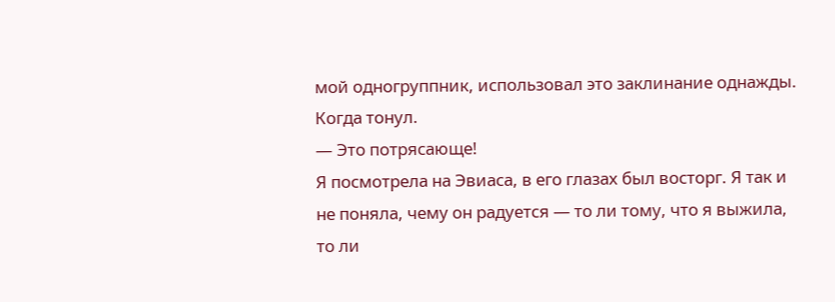мой одногруппник, использовал это заклинание однажды. Когда тонул.
— Это потрясающе!
Я посмотрела на Эвиаса, в его глазах был восторг. Я так и не поняла, чему он радуется — то ли тому, что я выжила, то ли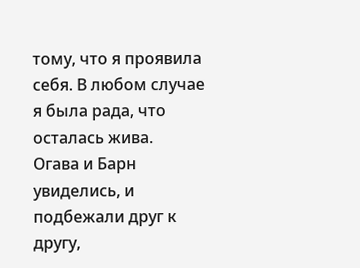тому, что я проявила себя. В любом случае я была рада, что осталась жива.
Огава и Барн увиделись, и подбежали друг к другу,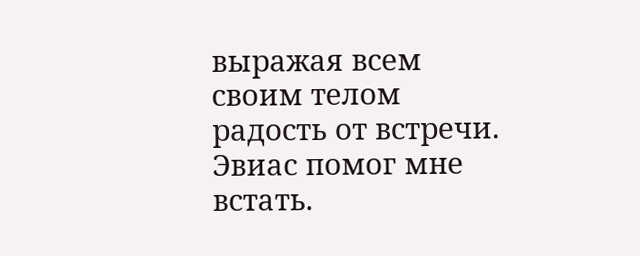выражая всем своим телом радость от встречи. Эвиас помог мне встать.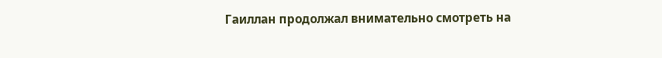Гаиллан продолжал внимательно смотреть на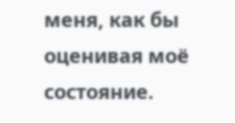меня, как бы оценивая моё состояние.